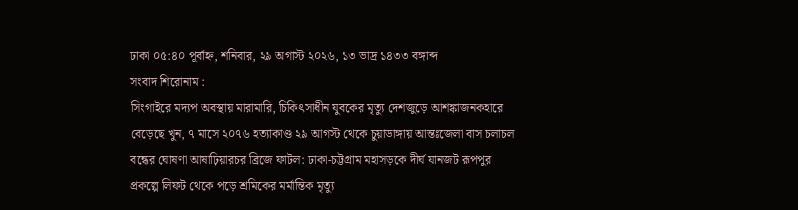ঢাকা ০৫:৪০ পূর্বাহ্ন, শনিবার, ২৯ অগাস্ট ২০২৬, ১৩ ভাদ্র ১৪৩৩ বঙ্গাব্দ
সংবাদ শিরোনাম :
সিংগাইরে মদ্যপ অবস্থায় মারামারি, চিকিৎসাধীন যুবকের মৃত্যু দেশজুড়ে আশঙ্কাজনকহারে বেড়েছে খুন, ৭ মাসে ২০৭৬ হত্যাকাণ্ড ২৯ আগস্ট থেকে চুয়াডাঙ্গায় আন্তঃজেলা বাস চলাচল বন্ধের ঘোষণা আষাঢ়িয়ারচর ব্রিজে ফাটল: ঢাকা-চট্টগ্রাম মহাসড়কে দীর্ঘ যানজট রূপপুর প্রকল্পে লিফট থেকে পড়ে শ্রমিকের মর্মান্তিক মৃত্যু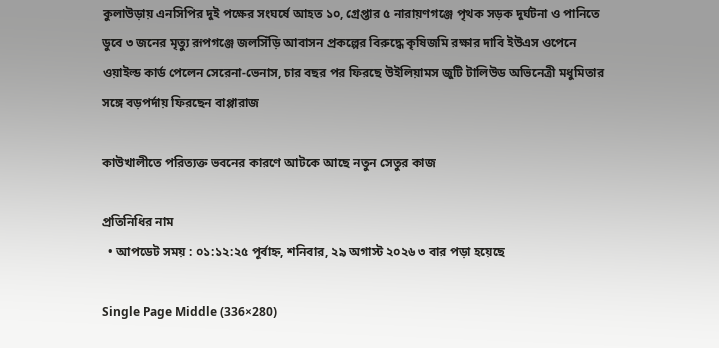কুলাউড়ায় এনসিপির দুই পক্ষের সংঘর্ষে আহত ১০, গ্রেপ্তার ৫ নারায়ণগঞ্জে পৃথক সড়ক দুর্ঘটনা ও পানিতে ডুবে ৩ জনের মৃত্যু রূপগঞ্জে জলসিঁড়ি আবাসন প্রকল্পের বিরুদ্ধে কৃষিজমি রক্ষার দাবি ইউএস ওপেনে ওয়াইল্ড কার্ড পেলেন সেরেনা-ভেনাস, চার বছর পর ফিরছে উইলিয়ামস জুটি টালিউড অভিনেত্রী মধুমিতার সঙ্গে বড়পর্দায় ফিরছেন বাপ্পারাজ

কাউখালীতে পরিত্যক্ত ভবনের কারণে আটকে আছে নতুন সেতুর কাজ

প্রতিনিধির নাম
  • আপডেট সময় : ০১:১২:২৫ পূর্বাহ্ন, শনিবার, ২৯ অগাস্ট ২০২৬ ৩ বার পড়া হয়েছে

Single Page Middle (336×280)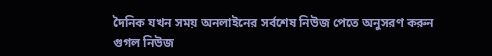দৈনিক যখন সময় অনলাইনের সর্বশেষ নিউজ পেতে অনুসরণ করুন গুগল নিউজ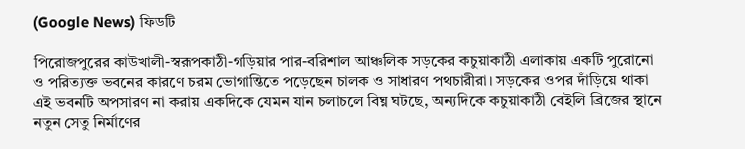(Google News) ফিডটি

পিরোজপুরের কাউখালী-স্বরূপকাঠী-গড়িয়ার পার-বরিশাল আঞ্চলিক সড়কের কচুয়াকাঠী এলাকায় একটি পুরোনো ও পরিত্যক্ত ভবনের কারণে চরম ভোগান্তিতে পড়েছেন চালক ও সাধারণ পথচারীরা। সড়কের ওপর দাঁড়িয়ে থাকা এই ভবনটি অপসারণ না করায় একদিকে যেমন যান চলাচলে বিঘ্ন ঘটছে, অন্যদিকে কচুয়াকাঠী বেইলি ব্রিজের স্থানে নতুন সেতু নির্মাণের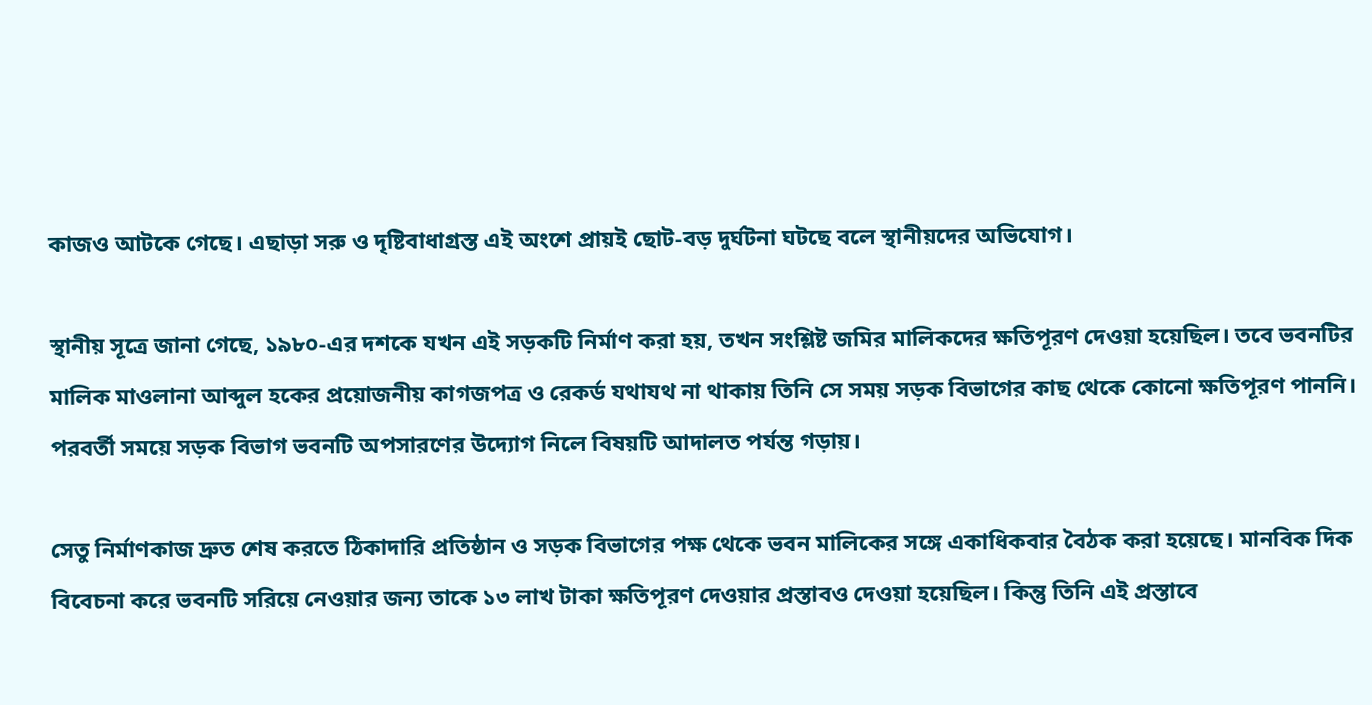কাজও আটকে গেছে। এছাড়া সরু ও দৃষ্টিবাধাগ্রস্ত এই অংশে প্রায়ই ছোট-বড় দুর্ঘটনা ঘটছে বলে স্থানীয়দের অভিযোগ।

স্থানীয় সূত্রে জানা গেছে, ১৯৮০-এর দশকে যখন এই সড়কটি নির্মাণ করা হয়, তখন সংশ্লিষ্ট জমির মালিকদের ক্ষতিপূরণ দেওয়া হয়েছিল। তবে ভবনটির মালিক মাওলানা আব্দুল হকের প্রয়োজনীয় কাগজপত্র ও রেকর্ড যথাযথ না থাকায় তিনি সে সময় সড়ক বিভাগের কাছ থেকে কোনো ক্ষতিপূরণ পাননি। পরবর্তী সময়ে সড়ক বিভাগ ভবনটি অপসারণের উদ্যোগ নিলে বিষয়টি আদালত পর্যন্ত গড়ায়।

সেতু নির্মাণকাজ দ্রুত শেষ করতে ঠিকাদারি প্রতিষ্ঠান ও সড়ক বিভাগের পক্ষ থেকে ভবন মালিকের সঙ্গে একাধিকবার বৈঠক করা হয়েছে। মানবিক দিক বিবেচনা করে ভবনটি সরিয়ে নেওয়ার জন্য তাকে ১৩ লাখ টাকা ক্ষতিপূরণ দেওয়ার প্রস্তাবও দেওয়া হয়েছিল। কিন্তু তিনি এই প্রস্তাবে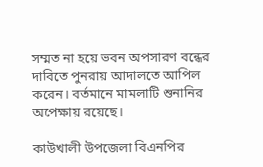সম্মত না হয়ে ভবন অপসারণ বন্ধের দাবিতে পুনরায় আদালতে আপিল করেন। বর্তমানে মামলাটি শুনানির অপেক্ষায় রয়েছে।

কাউখালী উপজেলা বিএনপির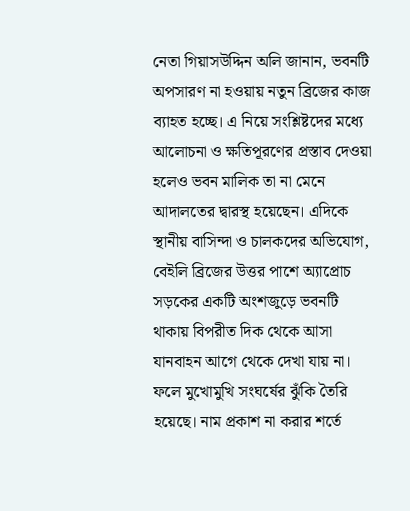নেতা গিয়াসউদ্দিন অলি জানান, ভবনটি অপসারণ না হওয়ায় নতুন ব্রিজের কাজ ব্যাহত হচ্ছে। এ নিয়ে সংশ্লিষ্টদের মধ্যে আলোচনা ও ক্ষতিপূরণের প্রস্তাব দেওয়া হলেও ভবন মালিক তা না মেনে আদালতের দ্বারস্থ হয়েছেন। এদিকে স্থানীয় বাসিন্দা ও চালকদের অভিযোগ, বেইলি ব্রিজের উত্তর পাশে অ্যাপ্রোচ সড়কের একটি অংশজুড়ে ভবনটি থাকায় বিপরীত দিক থেকে আসা যানবাহন আগে থেকে দেখা যায় না। ফলে মুখোমুখি সংঘর্ষের ঝুঁকি তৈরি হয়েছে। নাম প্রকাশ না করার শর্তে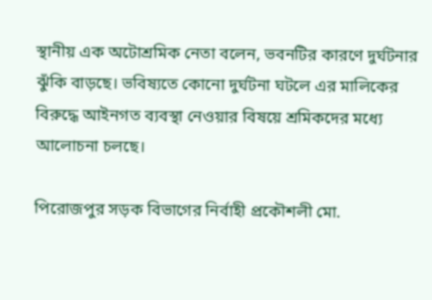স্থানীয় এক অটোশ্রমিক নেতা বলেন, ভবনটির কারণে দুর্ঘটনার ঝুঁকি বাড়ছে। ভবিষ্যতে কোনো দুর্ঘটনা ঘটলে এর মালিকের বিরুদ্ধে আইনগত ব্যবস্থা নেওয়ার বিষয়ে শ্রমিকদের মধ্যে আলোচনা চলছে।

পিরোজপুর সড়ক বিভাগের নির্বাহী প্রকৌশলী মো.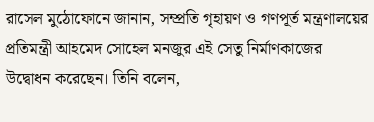রাসেল মুঠোফোনে জানান, সম্প্রতি গৃহায়ণ ও গণপূর্ত মন্ত্রণালয়ের প্রতিমন্ত্রী আহমেদ সোহেল মনজুর এই সেতু নির্মাণকাজের উদ্বোধন করেছেন। তিনি বলেন,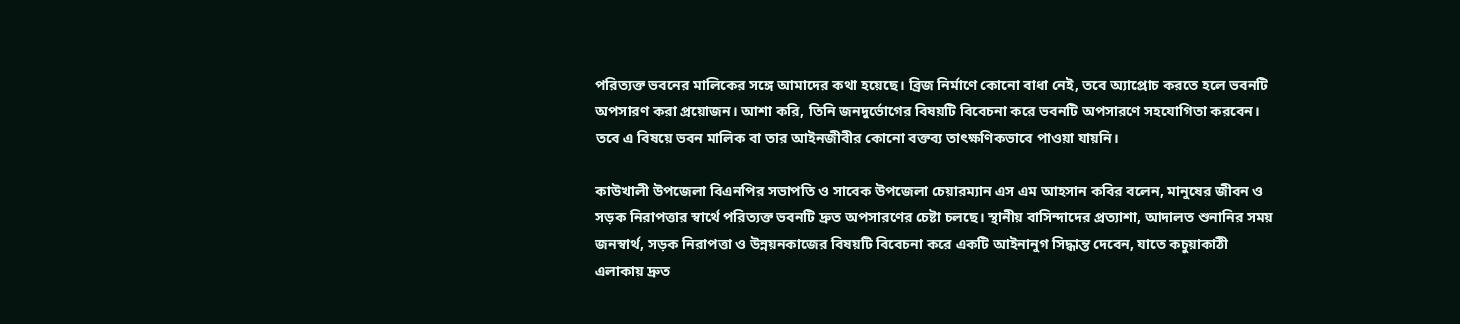পরিত্যক্ত ভবনের মালিকের সঙ্গে আমাদের কথা হয়েছে। ব্রিজ নির্মাণে কোনো বাধা নেই, তবে অ্যাপ্রোচ করতে হলে ভবনটি অপসারণ করা প্রয়োজন। আশা করি, তিনি জনদুর্ভোগের বিষয়টি বিবেচনা করে ভবনটি অপসারণে সহযোগিতা করবেন। তবে এ বিষয়ে ভবন মালিক বা তার আইনজীবীর কোনো বক্তব্য তাৎক্ষণিকভাবে পাওয়া যায়নি।

কাউখালী উপজেলা বিএনপির সভাপতি ও সাবেক উপজেলা চেয়ারম্যান এস এম আহসান কবির বলেন, মানুষের জীবন ও সড়ক নিরাপত্তার স্বার্থে পরিত্যক্ত ভবনটি দ্রুত অপসারণের চেষ্টা চলছে। স্থানীয় বাসিন্দাদের প্রত্যাশা, আদালত শুনানির সময় জনস্বার্থ, সড়ক নিরাপত্তা ও উন্নয়নকাজের বিষয়টি বিবেচনা করে একটি আইনানুগ সিদ্ধান্ত দেবেন, যাতে কচুয়াকাঠী এলাকায় দ্রুত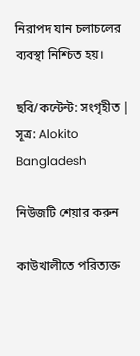নিরাপদ যান চলাচলের ব্যবস্থা নিশ্চিত হয়।

ছবি/কন্টেন্ট: সংগৃহীত | সূত্র: Alokito Bangladesh

নিউজটি শেয়ার করুন

কাউখালীতে পরিত্যক্ত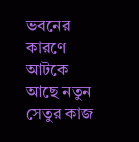ভবনের কারণে আটকে আছে নতুন সেতুর কাজ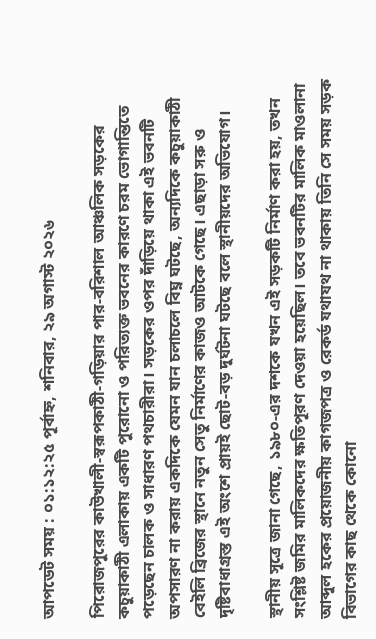আপডেট সময় : ০১:১২:২৫ পূর্বাহ্ন, শনিবার, ২৯ অগাস্ট ২০২৬

পিরোজপুরের কাউখালী-স্বরূপকাঠী-গড়িয়ার পার-বরিশাল আঞ্চলিক সড়কের কচুয়াকাঠী এলাকায় একটি পুরোনো ও পরিত্যক্ত ভবনের কারণে চরম ভোগান্তিতে পড়েছেন চালক ও সাধারণ পথচারীরা। সড়কের ওপর দাঁড়িয়ে থাকা এই ভবনটি অপসারণ না করায় একদিকে যেমন যান চলাচলে বিঘ্ন ঘটছে, অন্যদিকে কচুয়াকাঠী বেইলি ব্রিজের স্থানে নতুন সেতু নির্মাণের কাজও আটকে গেছে। এছাড়া সরু ও দৃষ্টিবাধাগ্রস্ত এই অংশে প্রায়ই ছোট-বড় দুর্ঘটনা ঘটছে বলে স্থানীয়দের অভিযোগ।

স্থানীয় সূত্রে জানা গেছে, ১৯৮০-এর দশকে যখন এই সড়কটি নির্মাণ করা হয়, তখন সংশ্লিষ্ট জমির মালিকদের ক্ষতিপূরণ দেওয়া হয়েছিল। তবে ভবনটির মালিক মাওলানা আব্দুল হকের প্রয়োজনীয় কাগজপত্র ও রেকর্ড যথাযথ না থাকায় তিনি সে সময় সড়ক বিভাগের কাছ থেকে কোনো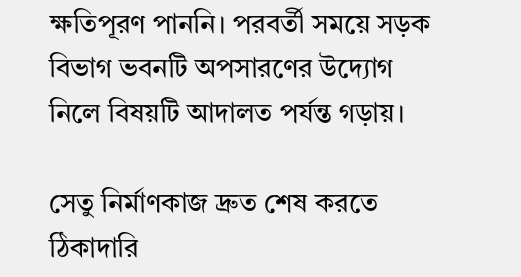ক্ষতিপূরণ পাননি। পরবর্তী সময়ে সড়ক বিভাগ ভবনটি অপসারণের উদ্যোগ নিলে বিষয়টি আদালত পর্যন্ত গড়ায়।

সেতু নির্মাণকাজ দ্রুত শেষ করতে ঠিকাদারি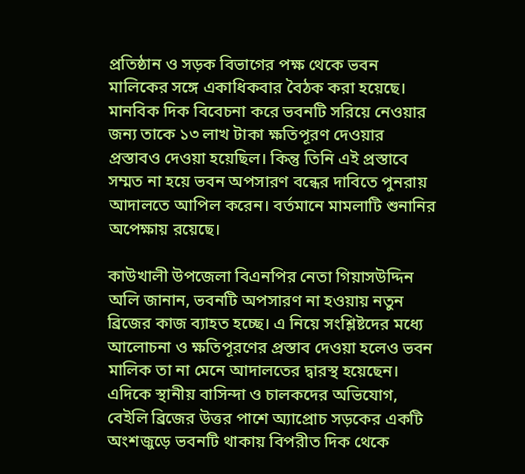প্রতিষ্ঠান ও সড়ক বিভাগের পক্ষ থেকে ভবন মালিকের সঙ্গে একাধিকবার বৈঠক করা হয়েছে। মানবিক দিক বিবেচনা করে ভবনটি সরিয়ে নেওয়ার জন্য তাকে ১৩ লাখ টাকা ক্ষতিপূরণ দেওয়ার প্রস্তাবও দেওয়া হয়েছিল। কিন্তু তিনি এই প্রস্তাবে সম্মত না হয়ে ভবন অপসারণ বন্ধের দাবিতে পুনরায় আদালতে আপিল করেন। বর্তমানে মামলাটি শুনানির অপেক্ষায় রয়েছে।

কাউখালী উপজেলা বিএনপির নেতা গিয়াসউদ্দিন অলি জানান, ভবনটি অপসারণ না হওয়ায় নতুন ব্রিজের কাজ ব্যাহত হচ্ছে। এ নিয়ে সংশ্লিষ্টদের মধ্যে আলোচনা ও ক্ষতিপূরণের প্রস্তাব দেওয়া হলেও ভবন মালিক তা না মেনে আদালতের দ্বারস্থ হয়েছেন। এদিকে স্থানীয় বাসিন্দা ও চালকদের অভিযোগ, বেইলি ব্রিজের উত্তর পাশে অ্যাপ্রোচ সড়কের একটি অংশজুড়ে ভবনটি থাকায় বিপরীত দিক থেকে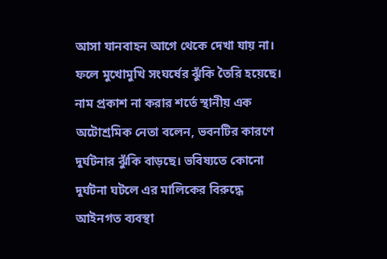আসা যানবাহন আগে থেকে দেখা যায় না। ফলে মুখোমুখি সংঘর্ষের ঝুঁকি তৈরি হয়েছে। নাম প্রকাশ না করার শর্তে স্থানীয় এক অটোশ্রমিক নেতা বলেন, ভবনটির কারণে দুর্ঘটনার ঝুঁকি বাড়ছে। ভবিষ্যতে কোনো দুর্ঘটনা ঘটলে এর মালিকের বিরুদ্ধে আইনগত ব্যবস্থা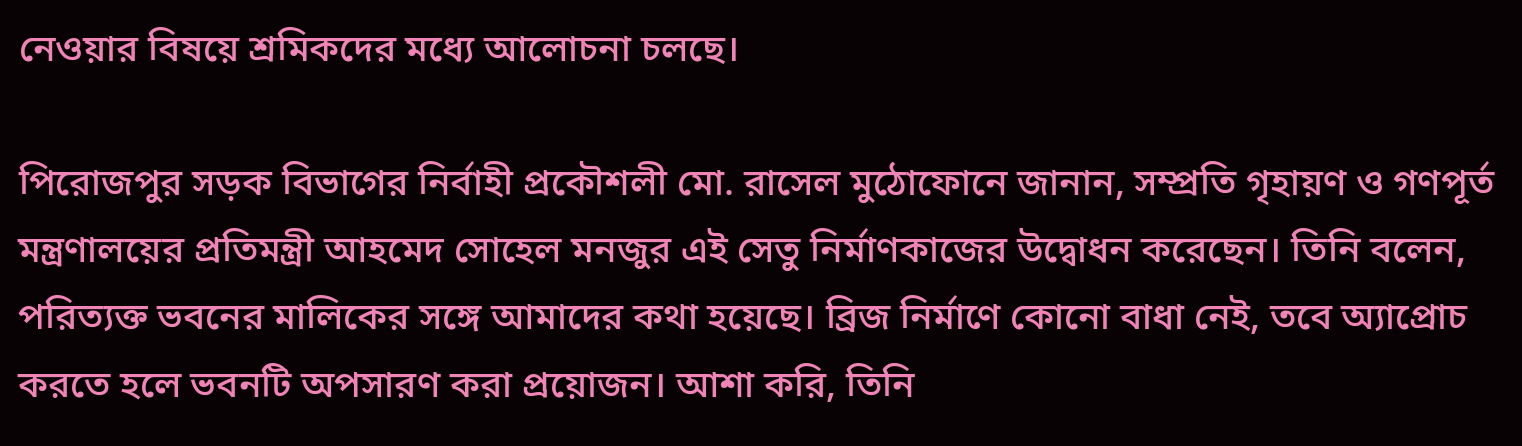নেওয়ার বিষয়ে শ্রমিকদের মধ্যে আলোচনা চলছে।

পিরোজপুর সড়ক বিভাগের নির্বাহী প্রকৌশলী মো. রাসেল মুঠোফোনে জানান, সম্প্রতি গৃহায়ণ ও গণপূর্ত মন্ত্রণালয়ের প্রতিমন্ত্রী আহমেদ সোহেল মনজুর এই সেতু নির্মাণকাজের উদ্বোধন করেছেন। তিনি বলেন, পরিত্যক্ত ভবনের মালিকের সঙ্গে আমাদের কথা হয়েছে। ব্রিজ নির্মাণে কোনো বাধা নেই, তবে অ্যাপ্রোচ করতে হলে ভবনটি অপসারণ করা প্রয়োজন। আশা করি, তিনি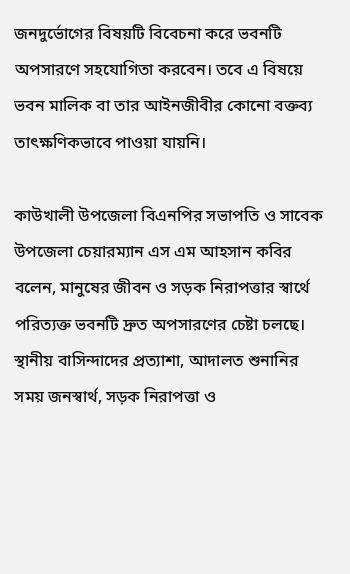জনদুর্ভোগের বিষয়টি বিবেচনা করে ভবনটি অপসারণে সহযোগিতা করবেন। তবে এ বিষয়ে ভবন মালিক বা তার আইনজীবীর কোনো বক্তব্য তাৎক্ষণিকভাবে পাওয়া যায়নি।

কাউখালী উপজেলা বিএনপির সভাপতি ও সাবেক উপজেলা চেয়ারম্যান এস এম আহসান কবির বলেন, মানুষের জীবন ও সড়ক নিরাপত্তার স্বার্থে পরিত্যক্ত ভবনটি দ্রুত অপসারণের চেষ্টা চলছে। স্থানীয় বাসিন্দাদের প্রত্যাশা, আদালত শুনানির সময় জনস্বার্থ, সড়ক নিরাপত্তা ও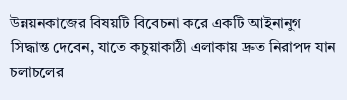উন্নয়নকাজের বিষয়টি বিবেচনা করে একটি আইনানুগ সিদ্ধান্ত দেবেন, যাতে কচুয়াকাঠী এলাকায় দ্রুত নিরাপদ যান চলাচলের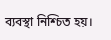ব্যবস্থা নিশ্চিত হয়।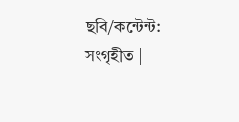ছবি/কন্টেন্ট: সংগৃহীত |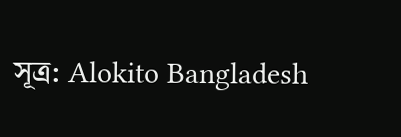সূত্র: Alokito Bangladesh